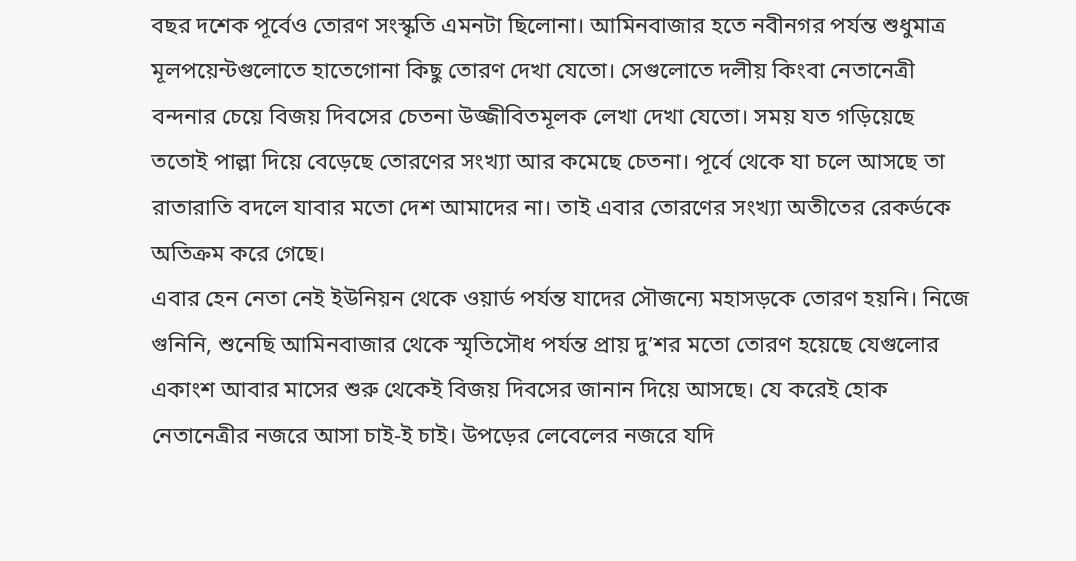বছর দশেক পূর্বেও তোরণ সংস্কৃতি এমনটা ছিলোনা। আমিনবাজার হতে নবীনগর পর্যন্ত শুধুমাত্র মূলপয়েন্টগুলোতে হাতেগোনা কিছু তোরণ দেখা যেতো। সেগুলোতে দলীয় কিংবা নেতানেত্রী বন্দনার চেয়ে বিজয় দিবসের চেতনা উজ্জীবিতমূলক লেখা দেখা যেতো। সময় যত গড়িয়েছে ততোই পাল্লা দিয়ে বেড়েছে তোরণের সংখ্যা আর কমেছে চেতনা। পূর্বে থেকে যা চলে আসছে তা রাতারাতি বদলে যাবার মতো দেশ আমাদের না। তাই এবার তোরণের সংখ্যা অতীতের রেকর্ডকে অতিক্রম করে গেছে।
এবার হেন নেতা নেই ইউনিয়ন থেকে ওয়ার্ড পর্যন্ত যাদের সৌজন্যে মহাসড়কে তোরণ হয়নি। নিজে গুনিনি, শুনেছি আমিনবাজার থেকে স্মৃতিসৌধ পর্যন্ত প্রায় দু’শর মতো তোরণ হয়েছে যেগুলোর একাংশ আবার মাসের শুরু থেকেই বিজয় দিবসের জানান দিয়ে আসছে। যে করেই হোক নেতানেত্রীর নজরে আসা চাই-ই চাই। উপড়ের লেবেলের নজরে যদি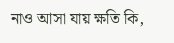নাও আসা যায় ক্ষতি কি,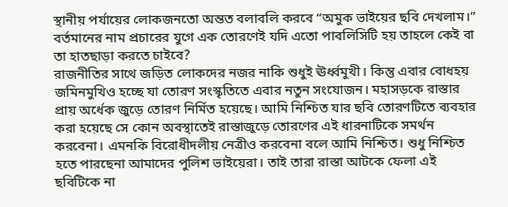স্থানীয় পর্যায়ের লোকজনতো অন্তত বলাবলি করবে “অমুক ভাইয়ের ছবি দেখলাম।” বর্তমানের নাম প্রচারের যুগে এক তোরণেই যদি এতো পাবলিসিটি হয় তাহলে কেই বা তা হাতছাড়া করতে চাইবে?
রাজনীতির সাথে জড়িত লোকদের নজর নাকি শুধুই ঊর্ধ্বমুখী। কিন্তু এবার বোধহয় জমিনমুখিও হচ্ছে যা তোরণ সংস্কৃতিতে এবার নতুন সংযোজন। মহাসড়কে রাস্তার প্রায় অর্ধেক জুড়ে তোরণ নির্মিত হয়েছে। আমি নিশ্চিত যার ছবি তোরণটিতে ব্যবহার করা হয়েছে সে কোন অবস্থাতেই রাস্তাজুড়ে তোরণের এই ধারনাটিকে সমর্থন করবেনা। এমনকি বিরোধীদলীয় নেত্রীও করবেনা বলে আমি নিশ্চিত। শুধু নিশ্চিত হতে পারছেনা আমাদের পুলিশ ভাইয়েরা। তাই তারা রাস্তা আটকে ফেলা এই ছবিটিকে না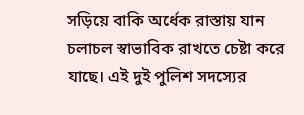সড়িয়ে বাকি অর্ধেক রাস্তায় যান চলাচল স্বাভাবিক রাখতে চেষ্টা করে যাছে। এই দুই পুলিশ সদস্যের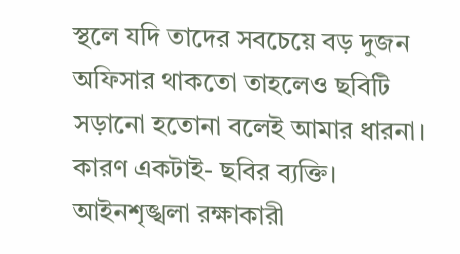স্থলে যদি তাদের সবচেয়ে বড় দুজন অফিসার থাকতো তাহলেও ছবিটি সড়ানো হতোনা বলেই আমার ধারনা। কারণ একটাই- ছবির ব্যক্তি। আইনশৃঙ্খলা রক্ষাকারী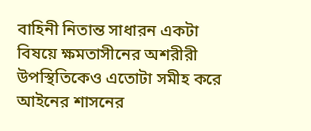বাহিনী নিতান্ত সাধারন একটা বিষয়ে ক্ষমতাসীনের অশরীরী উপস্থিতিকেও এতোটা সমীহ করে আইনের শাসনের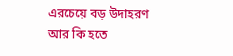এরচেয়ে বড় উদাহরণ আর কি হতে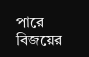পারে বিজয়ের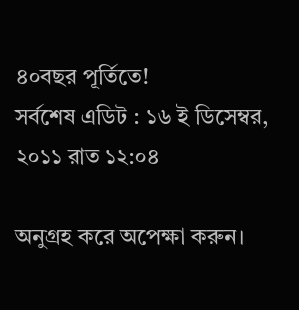৪০বছর পূর্তিতে!
সর্বশেষ এডিট : ১৬ ই ডিসেম্বর, ২০১১ রাত ১২:০৪

অনুগ্রহ করে অপেক্ষা করুন।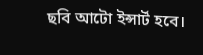ছবি আটো ইন্সার্ট হবে।